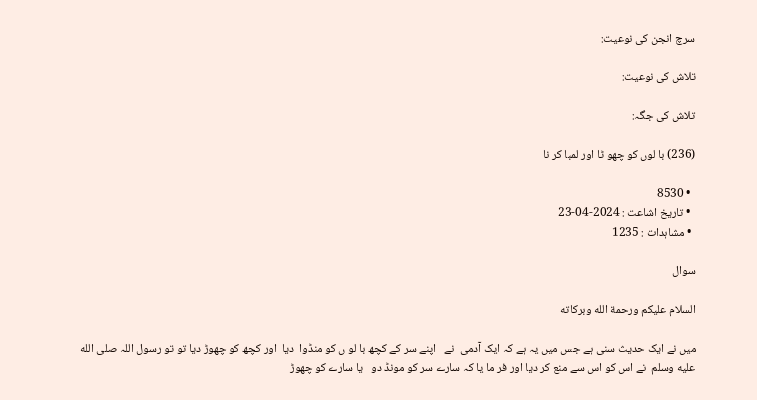سرچ انجن کی نوعیت:

تلاش کی نوعیت:

تلاش کی جگہ:

(236) با لوں کو چھو ٹا اور لمبا کر نا

  • 8530
  • تاریخ اشاعت : 2024-04-23
  • مشاہدات : 1235

سوال

السلام عليكم ورحمة الله وبركاته

میں نے ایک حدیث سنی ہے جس میں یہ ہے کہ ایک آدمی  نے   اپنے سر کے کچھ با لو ں کو منڈوا  دیا  اور کچھ کو چھوڑ دیا تو تو رسول اللہ صلى الله عليه وسلم  نے اس کو اس سے منع کر دیا اور فر ما یا کہ سارے سر کو مونڈ دو   یا سارے کو چھوڑ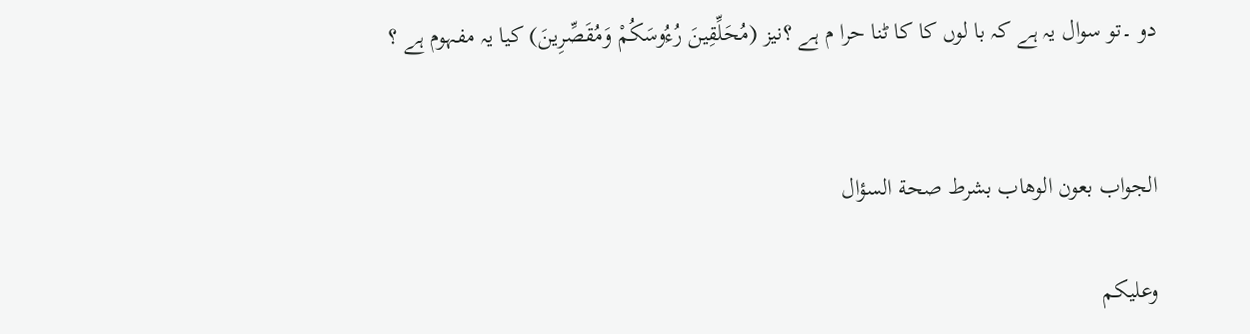دو ۔تو سوال یہ ہے کہ با لوں کا کا ٹنا حرا م ہے ؟نیز (مُحَلِّقِينَ رُءُوسَكُمْ وَمُقَصِّرِينَ) کیا یہ مفہوم ہے ؟


الجواب بعون الوهاب بشرط صحة السؤال

وعلیکم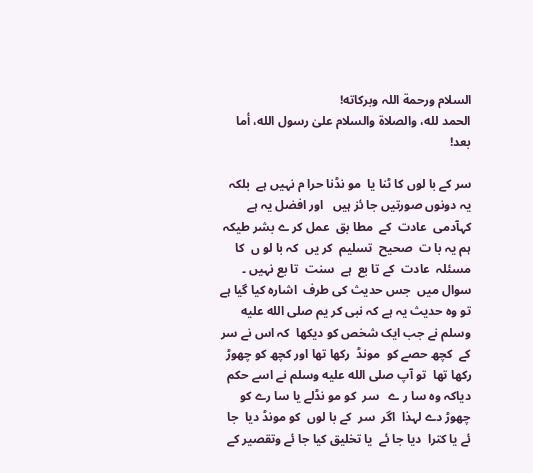السلام ورحمة اللہ وبرکاته!
الحمد لله، والصلاة والسلام علىٰ رسول الله، أما بعد!

سر کے با لوں کا ٹنا یا  مو نڈنا حرا م نہیں ہے  بلکہ یہ دونوں صورتیں جا ئز ہیں   اور افضل یہ ہے  کہآدمی  عادت  کے  مطا بق  عمل کر ے بشر طیکہ  ہم یہ با ت  صحیح  تسلیم  کر یں  کہ با لو ں  کا مسئلہ  عادت  کے تا بع  ہے  سنت  تا بع نہیں ۔ سوال میں  جس حدیث کی طرف  اشارہ کیا گیا ہے  تو وہ حدیث یہ ہے کہ نبی کر یم صلى الله عليه وسلم نے جب ایک شخص کو دیکھا  کہ اس نے سر کے  کچھ حصے کو  مونڈ  رکھا تھا اور کچھ کو چھوڑ رکھا تھا  تو آپ صلى الله عليه وسلم نے اسے حکم دیاکہ وہ سا ر ے   سر  کو مو نڈلے یا سا رے کو چھوڑ دے لہذا  اگر  سر  کے با لوں  کو مونڈ دیا  جا ئے یا کترا  دیا جا ئے  یا تخلیق کیا جا ئے وتقصیر کے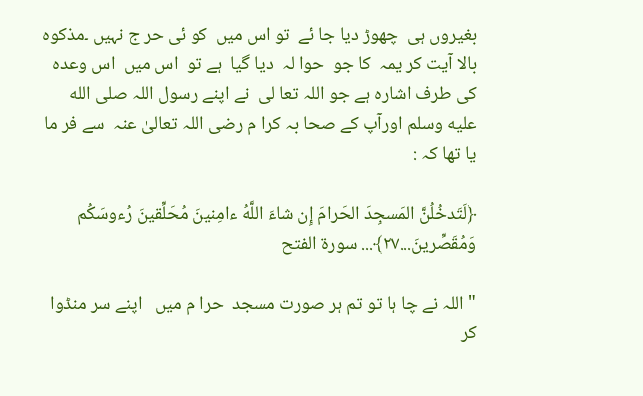بغیروں ہی  چھوڑ دیا جا ئے  تو اس میں  کو ئی حر ج نہیں ۔مذکوہ بالا آیت کر یمہ  کا جو  حوا لہ  دیا گیا  ہے تو  اس میں  اس وعدہ  کی طرف اشارہ ہے جو اللہ تعا لی  نے اپنے رسول اللہ صلى الله عليه وسلم اورآپ کے صحا بہ کرا م رضی اللہ تعالیٰ عنہ  سے فر ما یا تھا کہ :

﴿لَتَدخُلُنَّ المَسجِدَ الحَر‌امَ إِن شاءَ اللَّهُ ءامِنينَ مُحَلِّقينَ رُ‌ءوسَكُم وَمُقَصِّر‌ينَ...٢٧﴾... سورة الفتح

"اللہ نے چا ہا تو تم ہر صورت مسجد  حرا م میں   اپنے سر منڈوا  کر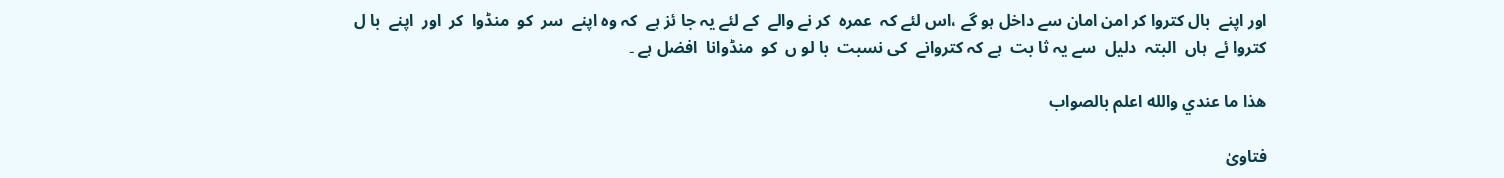اور اپنے  بال کتروا کر امن امان سے داخل ہو گے ،اس لئے کہ  عمرہ  کر نے والے  کے لئے یہ جا ئز ہے  کہ وہ اپنے  سر  کو  منڈوا  کر  اور  اپنے  با ل  کتروا ئے  ہاں  البتہ  دلیل  سے یہ ثا بت  ہے کہ کتروانے  کی نسبت  با لو ں  کو  منڈوانا  افضل ہے ۔

هذا ما عندي والله اعلم بالصواب

فتاویٰ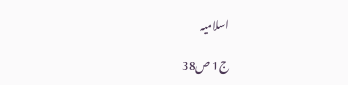اسلامیہ

ج1 ص38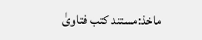ماخذ:مستند کتب فتاویٰ